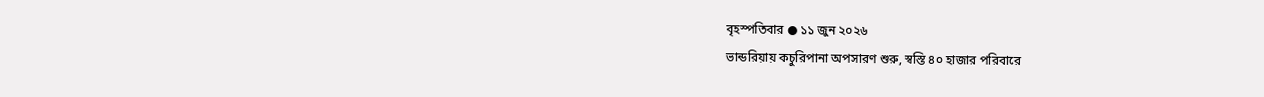বৃহস্পতিবার ● ১১ জুন ২০২৬
ভান্ডরিয়ায় কচুরিপানা অপসারণ শুরু, স্বস্তি ৪০ হাজার পরিবারে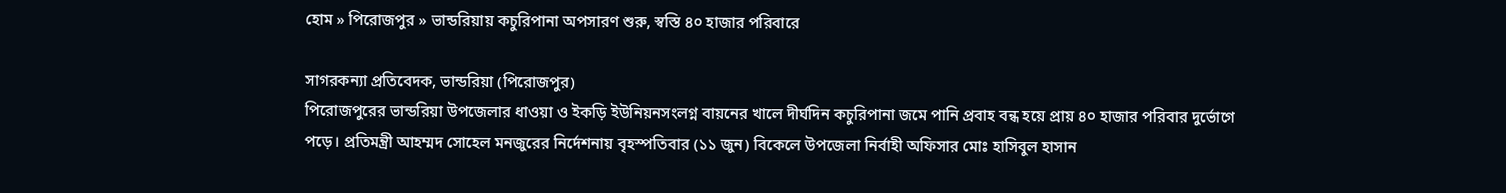হোম » পিরোজপুর » ভান্ডরিয়ায় কচুরিপানা অপসারণ শুরু, স্বস্তি ৪০ হাজার পরিবারে

সাগরকন্যা প্রতিবেদক, ভান্ডরিয়া (পিরোজপুর)
পিরোজপুরের ভান্ডরিয়া উপজেলার ধাওয়া ও ইকড়ি ইউনিয়নসংলগ্ন বায়নের খালে দীর্ঘদিন কচুরিপানা জমে পানি প্রবাহ বন্ধ হয়ে প্রায় ৪০ হাজার পরিবার দুর্ভোগে পড়ে। প্রতিমন্ত্রী আহম্মদ সোহেল মনজুরের নির্দেশনায় বৃহস্পতিবার (১১ জুন) বিকেলে উপজেলা নির্বাহী অফিসার মোঃ হাসিবুল হাসান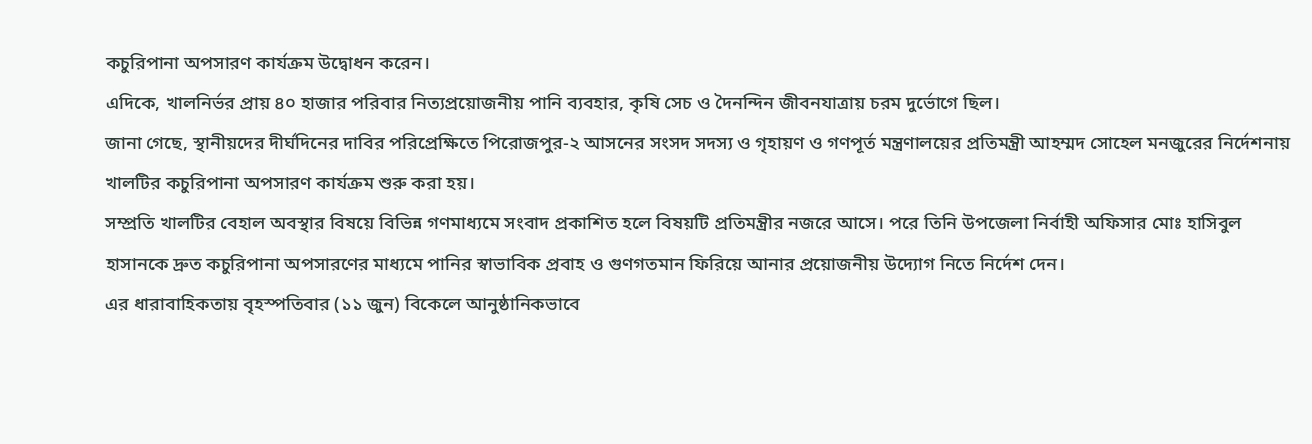কচুরিপানা অপসারণ কার্যক্রম উদ্বোধন করেন।
এদিকে, খালনির্ভর প্রায় ৪০ হাজার পরিবার নিত্যপ্রয়োজনীয় পানি ব্যবহার, কৃষি সেচ ও দৈনন্দিন জীবনযাত্রায় চরম দুর্ভোগে ছিল।
জানা গেছে, স্থানীয়দের দীর্ঘদিনের দাবির পরিপ্রেক্ষিতে পিরোজপুর-২ আসনের সংসদ সদস্য ও গৃহায়ণ ও গণপূর্ত মন্ত্রণালয়ের প্রতিমন্ত্রী আহম্মদ সোহেল মনজুরের নির্দেশনায় খালটির কচুরিপানা অপসারণ কার্যক্রম শুরু করা হয়।
সম্প্রতি খালটির বেহাল অবস্থার বিষয়ে বিভিন্ন গণমাধ্যমে সংবাদ প্রকাশিত হলে বিষয়টি প্রতিমন্ত্রীর নজরে আসে। পরে তিনি উপজেলা নির্বাহী অফিসার মোঃ হাসিবুল হাসানকে দ্রুত কচুরিপানা অপসারণের মাধ্যমে পানির স্বাভাবিক প্রবাহ ও গুণগতমান ফিরিয়ে আনার প্রয়োজনীয় উদ্যোগ নিতে নির্দেশ দেন।
এর ধারাবাহিকতায় বৃহস্পতিবার (১১ জুন) বিকেলে আনুষ্ঠানিকভাবে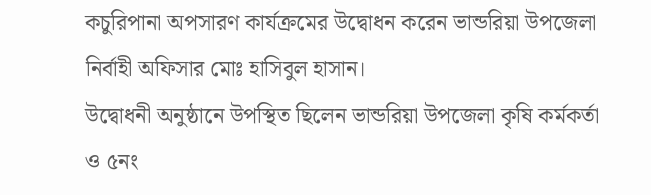কচুরিপানা অপসারণ কার্যক্রমের উদ্বোধন করেন ভান্ডরিয়া উপজেলা নির্বাহী অফিসার মোঃ হাসিবুল হাসান।
উদ্বোধনী অনুষ্ঠানে উপস্থিত ছিলেন ভান্ডরিয়া উপজেলা কৃষি কর্মকর্তা ও ৫নং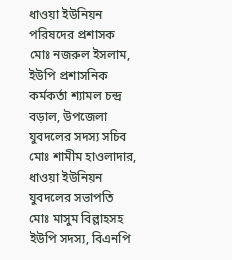ধাওয়া ইউনিয়ন পরিষদের প্রশাসক মোঃ নজরুল ইসলাম, ইউপি প্রশাসনিক কর্মকর্তা শ্যামল চন্দ্র বড়াল, উপজেলা যুবদলের সদস্য সচিব মোঃ শামীম হাওলাদার, ধাওয়া ইউনিয়ন যুবদলের সভাপতি মোঃ মাসুম বিল্লাহসহ ইউপি সদস্য, বিএনপি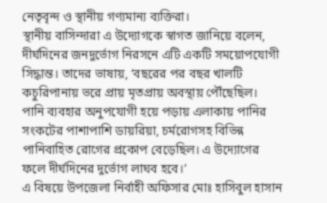নেতৃবৃন্দ ও স্থানীয় গণ্যমান্য ব্যক্তিরা।
স্থানীয় বাসিন্দারা এ উদ্যোগকে স্বাগত জানিয়ে বলেন, দীর্ঘদিনের জনদুর্ভোগ নিরসনে এটি একটি সময়োপযোগী সিদ্ধান্ত। তাদের ভাষায়, ‘বছরের পর বছর খালটি কচুরিপানায় ভরে প্রায় মৃতপ্রায় অবস্থায় পৌঁছেছিল। পানি ব্যবহার অনুপযোগী হয়ে পড়ায় এলাকায় পানির সংকটের পাশাপাশি ডায়রিয়া, চর্মরোগসহ বিভিন্ন পানিবাহিত রোগের প্রকোপ বেড়েছিল। এ উদ্যোগের ফলে দীর্ঘদিনের দুর্ভোগ লাঘব হবে।’
এ বিষয়ে উপজেলা নির্বাহী অফিসার মোঃ হাসিবুল হাসান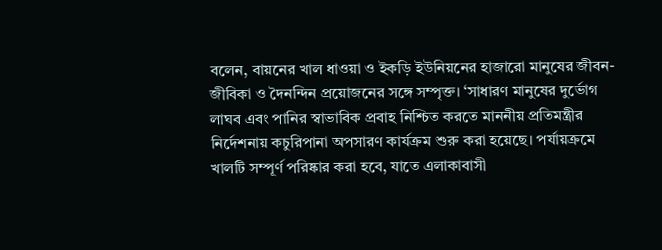বলেন, বায়নের খাল ধাওয়া ও ইকড়ি ইউনিয়নের হাজারো মানুষের জীবন-জীবিকা ও দৈনন্দিন প্রয়োজনের সঙ্গে সম্পৃক্ত। ‘সাধারণ মানুষের দুর্ভোগ লাঘব এবং পানির স্বাভাবিক প্রবাহ নিশ্চিত করতে মাননীয় প্রতিমন্ত্রীর নির্দেশনায় কচুরিপানা অপসারণ কার্যক্রম শুরু করা হয়েছে। পর্যায়ক্রমে খালটি সম্পূর্ণ পরিষ্কার করা হবে, যাতে এলাকাবাসী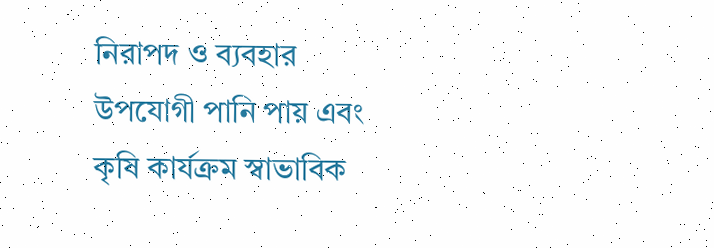নিরাপদ ও ব্যবহার উপযোগী পানি পায় এবং কৃষি কার্যক্রম স্বাভাবিক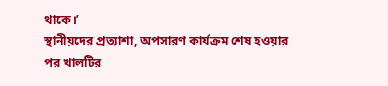থাকে।’
স্থানীয়দের প্রত্যাশা, অপসারণ কার্যক্রম শেষ হওয়ার পর খালটির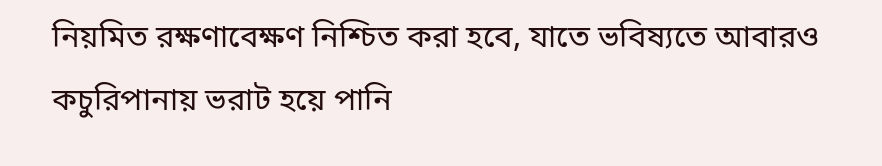নিয়মিত রক্ষণাবেক্ষণ নিশ্চিত করা হবে, যাতে ভবিষ্যতে আবারও কচুরিপানায় ভরাট হয়ে পানি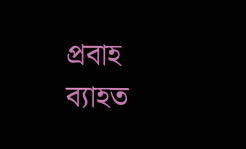প্রবাহ ব্যাহত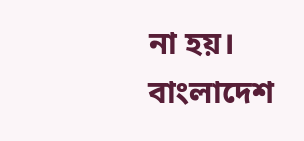না হয়।
বাংলাদেশ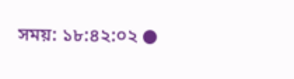সময়: ১৮:৪২:০২ ●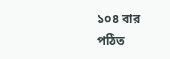১০৪ বার পঠিত